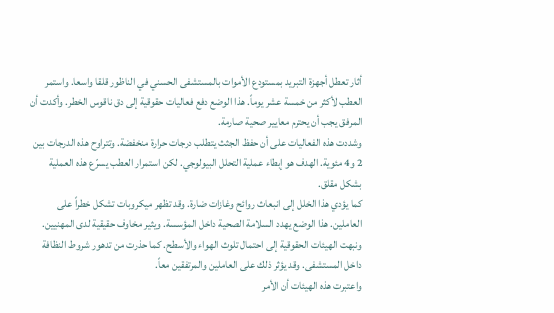أثار تعطل أجهزة التبريد بمستودع الأموات بالمستشفى الحسني في الناظور قلقا واسعا. واستمر العطب لأكثر من خمسة عشر يوماً. هذا الوضع دفع فعاليات حقوقية إلى دق ناقوس الخطر. وأكدت أن المرفق يجب أن يحترم معايير صحية صارمة.
وشددت هذه الفعاليات على أن حفظ الجثث يتطلب درجات حرارة منخفضة. وتتراوح هذه الدرجات بين 2 و4 مئوية. الهدف هو إبطاء عملية التحلل البيولوجي. لكن استمرار العطب يسرّع هذه العملية بشكل مقلق.
كما يؤدي هذا الخلل إلى انبعاث روائح وغازات ضارة. وقد تظهر ميكروبات تشكل خطراً على العاملين. هذا الوضع يهدد السلامة الصحية داخل المؤسسة. ويثير مخاوف حقيقية لدى المهنيين.
ونبهت الهيئات الحقوقية إلى احتمال تلوث الهواء والأسطح. كما حذرت من تدهور شروط النظافة داخل المستشفى. وقد يؤثر ذلك على العاملين والمرتفقين معاً.
واعتبرت هذه الهيئات أن الأمر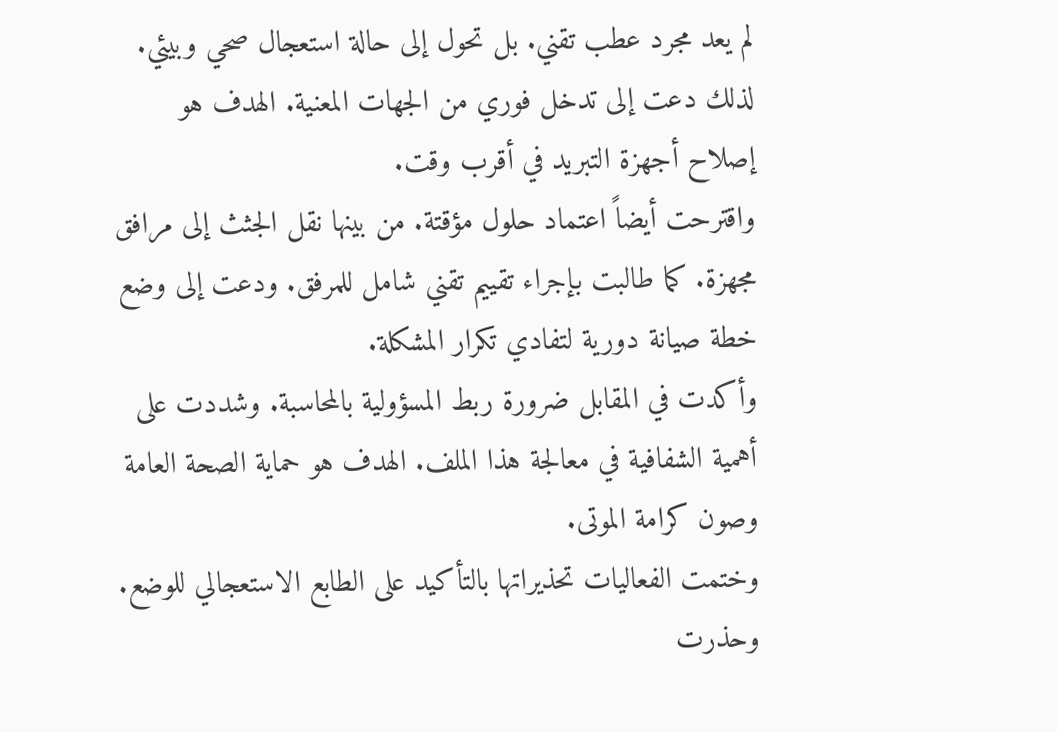لم يعد مجرد عطب تقني. بل تحول إلى حالة استعجال صحي وبيئي. لذلك دعت إلى تدخل فوري من الجهات المعنية. الهدف هو إصلاح أجهزة التبريد في أقرب وقت.
واقترحت أيضاً اعتماد حلول مؤقتة. من بينها نقل الجثث إلى مرافق مجهزة. كما طالبت بإجراء تقييم تقني شامل للمرفق. ودعت إلى وضع خطة صيانة دورية لتفادي تكرار المشكلة.
وأكدت في المقابل ضرورة ربط المسؤولية بالمحاسبة. وشددت على أهمية الشفافية في معالجة هذا الملف. الهدف هو حماية الصحة العامة وصون كرامة الموتى.
وختمت الفعاليات تحذيراتها بالتأكيد على الطابع الاستعجالي للوضع. وحذرت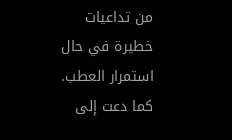من تداعيات خطيرة في حال استمرار العطب. كما دعت إلى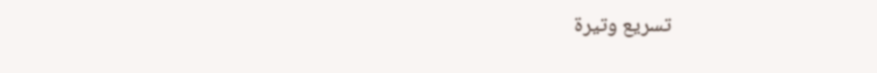تسريع وتيرة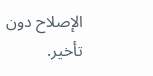الإصلاح دون تأخير.